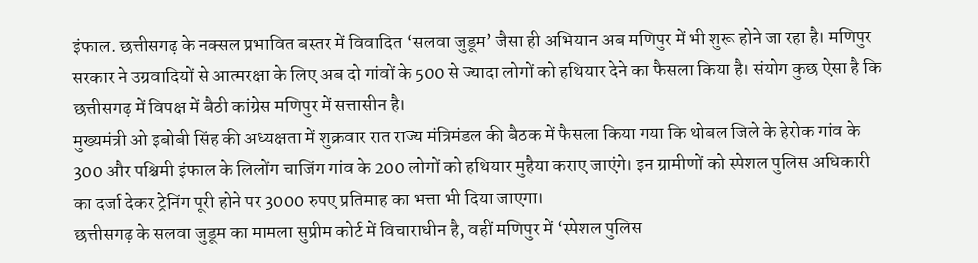इंफाल. छत्तीसगढ़ के नक्सल प्रभावित बस्तर में विवादित ‘सलवा जुडूम’ जैसा ही अभियान अब मणिपुर में भी शुरू होने जा रहा है। मणिपुर सरकार ने उग्रवादियों से आत्मरक्षा के लिए अब दो गांवों के 500 से ज्यादा लोगों को हथियार देने का फैसला किया है। संयोग कुछ ऐसा है कि छत्तीसगढ़ में विपक्ष में बैठी कांग्रेस मणिपुर में सत्तासीन है।
मुख्यमंत्री ओ इबोबी सिंह की अध्यक्षता में शुक्रवार रात राज्य मंत्रिमंडल की बैठक में फैसला किया गया कि थोबल जिले के हेरोक गांव के 300 और पश्चिमी इंफाल के लिलोंग चाजिंग गांव के 200 लोगों को हथियार मुहैया कराए जाएंगे। इन ग्रामीणों को स्पेशल पुलिस अधिकारी का दर्जा देकर ट्रेनिंग पूरी होने पर 3000 रुपए प्रतिमाह का भत्ता भी दिया जाएगा।
छत्तीसगढ़ के सलवा जुडूम का मामला सुप्रीम कोर्ट में विचाराधीन है, वहीं मणिपुर में ‘स्पेशल पुलिस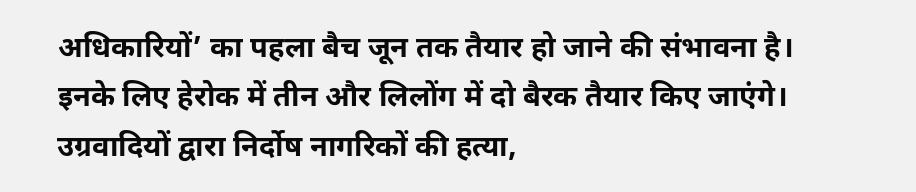अधिकारियों’ का पहला बैच जून तक तैयार हो जाने की संभावना है। इनके लिए हेरोक में तीन और लिलोंग में दो बैरक तैयार किए जाएंगे। उग्रवादियों द्वारा निर्दोष नागरिकों की हत्या,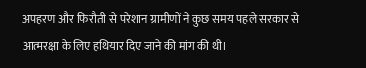अपहरण और फिरौती से परेशान ग्रामीणों ने कुछ समय पहले सरकार से आत्मरक्षा के लिए हथियार दिए जाने की मांग की थी।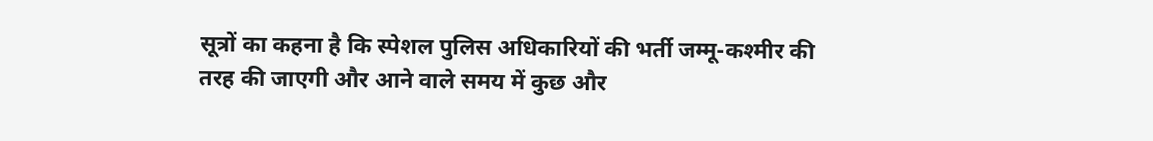सूत्रों का कहना है कि स्पेशल पुलिस अधिकारियों की भर्ती जम्मू-कश्मीर की तरह की जाएगी और आने वाले समय में कुछ और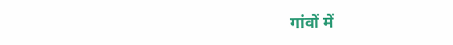गांवों में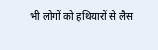भी लोगों को हथियारों से लैस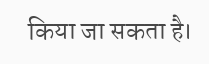किया जा सकता है।